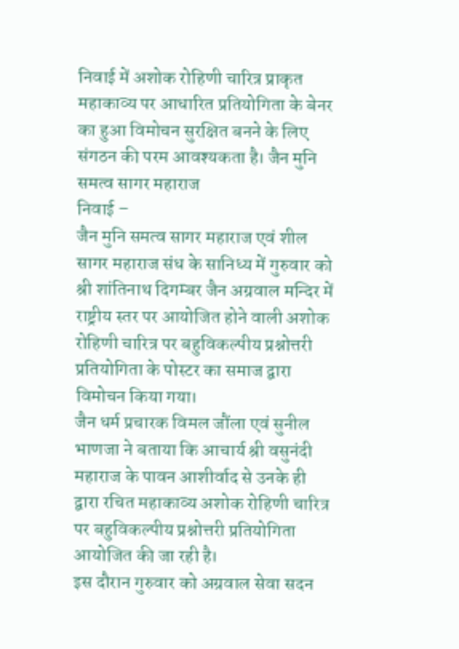निवाई में अशोक रोहिणी चारित्र प्राकृत महाकाव्य पर आधारित प्रतियोगिता के बेनर का हुआ विमोचन सुरक्षित बनने के लिए संगठन की परम आवश्यकता है। जैन मुनि समत्व सागर महाराज
निवाई –
जैन मुनि समत्व सागर महाराज एवं शील सागर महाराज संध के सानिध्य में गुरुवार को श्री शांतिनाथ दिगम्बर जैन अग्रवाल मन्दिर में राष्ट्रीय स्तर पर आयोजित होने वाली अशोक रोहिणी चारित्र पर बहुविकल्पीय प्रश्नोत्तरी प्रतियोगिता के पोस्टर का समाज द्वारा विमोचन किया गया।
जैन धर्म प्रचारक विमल जौंला एवं सुनील भाणजा ने बताया कि आचार्य श्री वसुनंदी महाराज के पावन आशीर्वाद से उनके ही द्वारा रचित महाकाव्य अशोक रोहिणी चारित्र पर बहुविकल्पीय प्रश्नोत्तरी प्रतियोगिता आयोजित की जा रही है।
इस दौरान गुरुवार को अग्रवाल सेवा सदन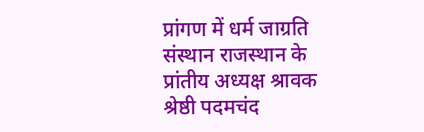प्रांगण में धर्म जाग्रति संस्थान राजस्थान के प्रांतीय अध्यक्ष श्रावक श्रेष्ठी पदमचंद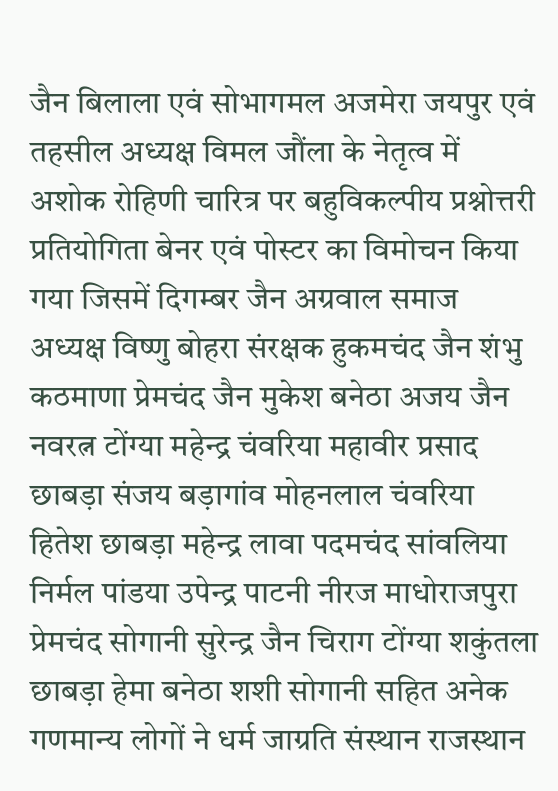जैन बिलाला एवं सोभागमल अजमेरा जयपुर एवं तहसील अध्यक्ष विमल जौंला के नेतृत्व में अशोक रोहिणी चारित्र पर बहुविकल्पीय प्रश्नोत्तरी प्रतियोगिता बेनर एवं पोस्टर का विमोचन किया गया जिसमें दिगम्बर जैन अग्रवाल समाज अध्यक्ष विष्णु बोहरा संरक्षक हुकमचंद जैन शंभु कठमाणा प्रेमचंद जैन मुकेश बनेठा अजय जैन नवरत्न टोंग्या महेन्द्र चंवरिया महावीर प्रसाद छाबड़ा संजय बड़ागांव मोहनलाल चंवरिया हितेश छाबड़ा महेन्द्र लावा पदमचंद सांवलिया निर्मल पांडया उपेन्द्र पाटनी नीरज माधोराजपुरा प्रेमचंद सोगानी सुरेन्द्र जैन चिराग टोंग्या शकुंतला छाबड़ा हेमा बनेठा शशी सोगानी सहित अनेक गणमान्य लोगों ने धर्म जाग्रति संस्थान राजस्थान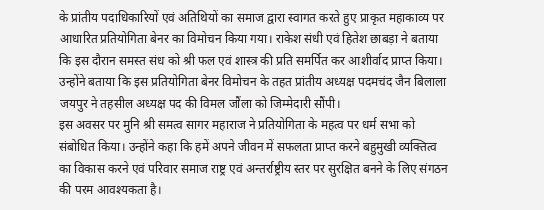के प्रांतीय पदाधिकारियों एवं अतिथियों का समाज द्वारा स्वागत करते हुए प्राकृत महाकाव्य पर आधारित प्रतियोगिता बेनर का विमोचन किया गया। राकेश संधी एवं हितेश छाबड़ा ने बताया कि इस दौरान समस्त संध को श्री फल एवं शास्त्र की प्रति समर्पित कर आशीर्वाद प्राप्त किया।
उन्होंने बताया कि इस प्रतियोगिता बेनर विमोचन के तहत प्रांतीय अध्यक्ष पदमचंद जैन बिलाला जयपुर ने तहसील अध्यक्ष पद की विमल जौंला को जिम्मेदारी सौंपी।
इस अवसर पर मुनि श्री समत्व सागर महाराज ने प्रतियोगिता के महत्व पर धर्म सभा को संबोधित किया। उन्होंने कहा कि हमें अपने जीवन में सफलता प्राप्त करने बहुमुखी व्यक्तित्व का विकास करने एवं परिवार समाज राष्ट्र एवं अन्तर्राष्ट्रीय स्तर पर सुरक्षित बनने के लिए संगठन की परम आवश्यकता है।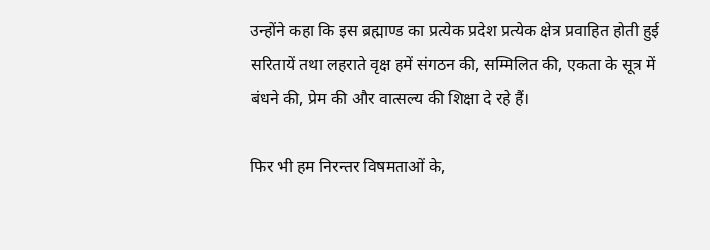उन्होंने कहा कि इस ब्रह्माण्ड का प्रत्येक प्रदेश प्रत्येक क्षेत्र प्रवाहित होती हुई सरितायें तथा लहराते वृक्ष हमें संगठन की, सम्मिलित की, एकता के सूत्र में बंधने की, प्रेम की और वात्सल्य की शिक्षा दे रहे हैं।

फिर भी हम निरन्तर विषमताओं के,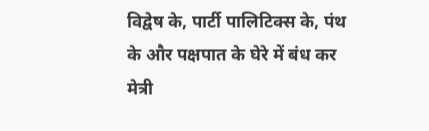विद्वेष के, पार्टी पालिटिक्स के, पंथ के और पक्षपात के घेरे में बंध कर मेत्री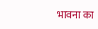भावना का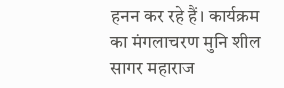हनन कर रहे हैं। कार्यक्रम का मंगलाचरण मुनि शील सागर महाराज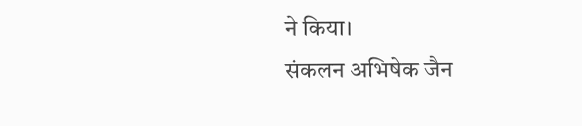ने किया।
संकलन अभिषेक जैन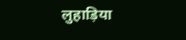लुहाड़िया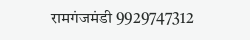रामगंजमंडी 9929747312